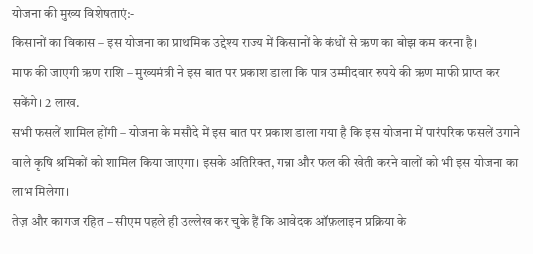योजना की मुख्य विशेषताएं:-
किसानों का विकास – इस योजना का प्राथमिक उद्देश्य राज्य में किसानों के कंधों से ऋण का बोझ कम करना है।
माफ की जाएगी ऋण राशि – मुख्यमंत्री ने इस बात पर प्रकाश डाला कि पात्र उम्मीदवार रुपये की ऋण माफी प्राप्त कर सकेंगे। 2 लाख.
सभी फसलें शामिल होंगी – योजना के मसौदे में इस बात पर प्रकाश डाला गया है कि इस योजना में पारंपरिक फसलें उगाने वाले कृषि श्रमिकों को शामिल किया जाएगा। इसके अतिरिक्त, गन्ना और फल की खेती करने वालों को भी इस योजना का लाभ मिलेगा।
तेज़ और कागज रहित – सीएम पहले ही उल्लेख कर चुके हैं कि आवेदक ऑफ़लाइन प्रक्रिया के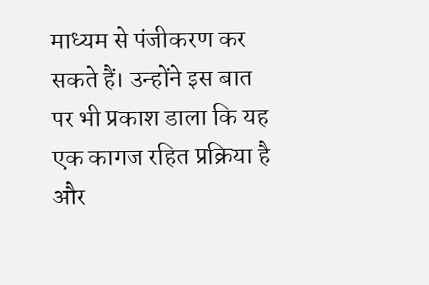माध्यम से पंजीकरण कर सकते हैं। उन्होंने इस बात पर भी प्रकाश डाला कि यह एक कागज रहित प्रक्रिया है और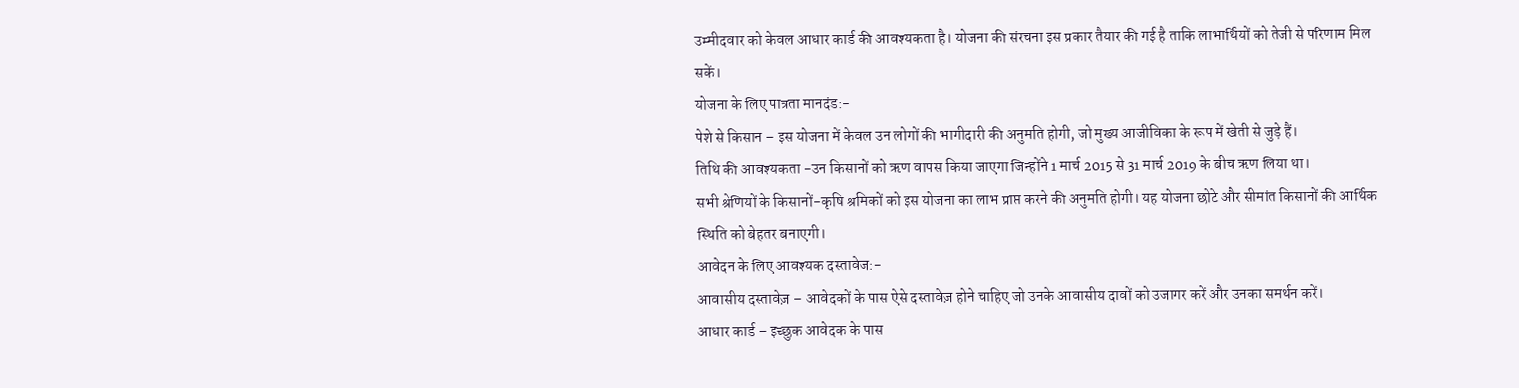उम्मीदवार को केवल आधार कार्ड की आवश्यकता है। योजना की संरचना इस प्रकार तैयार की गई है ताकि लाभार्थियों को तेजी से परिणाम मिल सकें।
योजना के लिए पात्रता मानदंड:-
पेशे से किसान – इस योजना में केवल उन लोगों की भागीदारी की अनुमति होगी, जो मुख्य आजीविका के रूप में खेती से जुड़े हैं।
तिथि की आवश्यकता -उन किसानों को ऋण वापस किया जाएगा जिन्होंने 1 मार्च 2015 से 31 मार्च 2019 के बीच ऋण लिया था।
सभी श्रेणियों के किसानों-कृषि श्रमिकों को इस योजना का लाभ प्राप्त करने की अनुमति होगी। यह योजना छोटे और सीमांत किसानों की आर्थिक स्थिति को बेहतर बनाएगी।
आवेदन के लिए आवश्यक दस्तावेज:-
आवासीय दस्तावेज़ – आवेदकों के पास ऐसे दस्तावेज़ होने चाहिए जो उनके आवासीय दावों को उजागर करें और उनका समर्थन करें।
आधार कार्ड – इच्छुक आवेदक के पास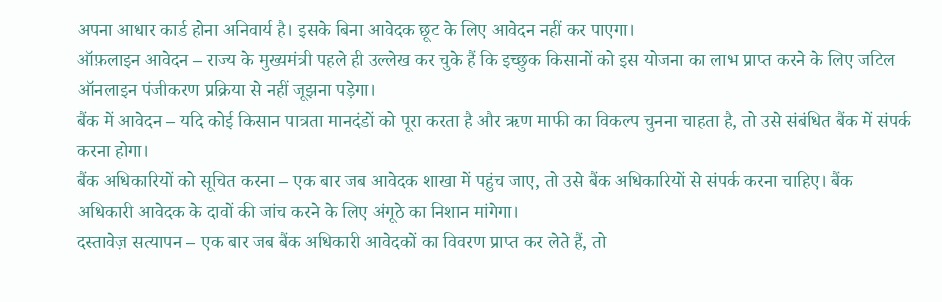अपना आधार कार्ड होना अनिवार्य है। इसके बिना आवेदक छूट के लिए आवेदन नहीं कर पाएगा।
ऑफ़लाइन आवेदन – राज्य के मुख्यमंत्री पहले ही उल्लेख कर चुके हैं कि इच्छुक किसानों को इस योजना का लाभ प्राप्त करने के लिए जटिल ऑनलाइन पंजीकरण प्रक्रिया से नहीं जूझना पड़ेगा।
बैंक में आवेदन – यदि कोई किसान पात्रता मानदंडों को पूरा करता है और ऋण माफी का विकल्प चुनना चाहता है, तो उसे संबंधित बैंक में संपर्क करना होगा।
बैंक अधिकारियों को सूचित करना – एक बार जब आवेदक शाखा में पहुंच जाए, तो उसे बैंक अधिकारियों से संपर्क करना चाहिए। बैंक अधिकारी आवेदक के दावों की जांच करने के लिए अंगूठे का निशान मांगेगा।
दस्तावेज़ सत्यापन – एक बार जब बैंक अधिकारी आवेदकों का विवरण प्राप्त कर लेते हैं, तो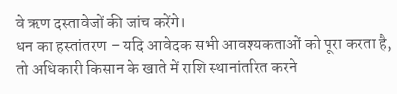वे ऋण दस्तावेजों की जांच करेंगे।
धन का हस्तांतरण – यदि आवेदक सभी आवश्यकताओं को पूरा करता है, तो अधिकारी किसान के खाते में राशि स्थानांतरित करने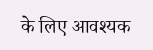के लिए आवश्यक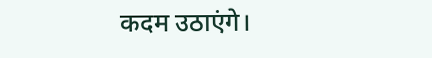कदम उठाएंगे।